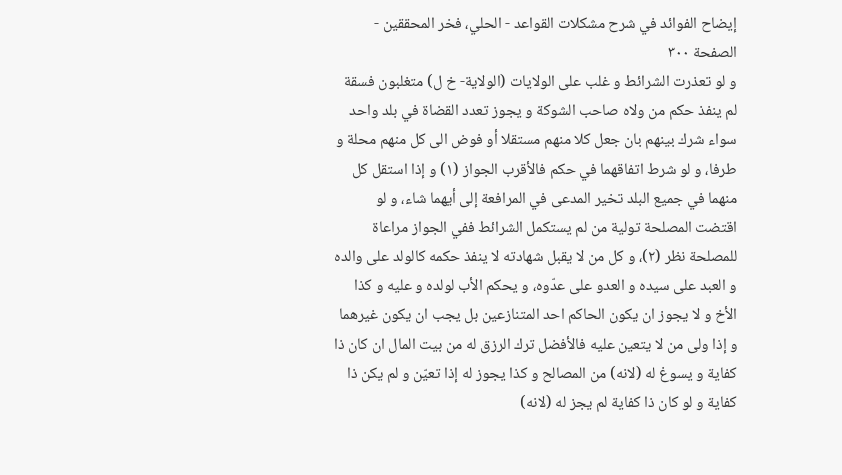إيضاح الفوائد في شرح مشكلات القواعد - الحلي، فخر المحققين - الصفحة ٣٠٠
و لو تعذرت الشرائط و غلب على الولايات (الولاية- خ ل) متغلبون فسقة لم ينفذ حكم من ولاه صاحب الشوكة و يجوز تعدد القضاة في بلد واحد سواء شرك بينهم بان جعل كلا منهم مستقلا أو فوض الى كل منهم محلة و طرفا، و لو شرط اتفاقهما في حكم فالأقرب الجواز (١) و إذا استقل كل منهما في جميع البلد تخير المدعى في المرافعة إلى أيهما شاء، و لو اقتضت المصلحة تولية من لم يستكمل الشرائط ففي الجواز مراعاة للمصلحة نظر (٢)، و كل من لا يقبل شهادته لا ينفذ حكمه كالولد على والده و العبد على سيده و العدو على عدّوه، و يحكم الأب لولده و عليه و كذا الأخ و لا يجوز ان يكون الحاكم احد المتنازعين بل يجب ان يكون غيرهما و إذا ولى من لا يتعين عليه فالأفضل ترك الرزق له من بيت المال ان كان ذا كفاية و يسوغ له (لانه) من المصالح و كذا يجوز له إذا تعيّن و لم يكن ذا كفاية و لو كان ذا كفاية لم يجز له (لانه)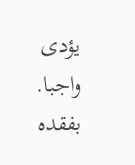يؤدى واجبا.
بفقده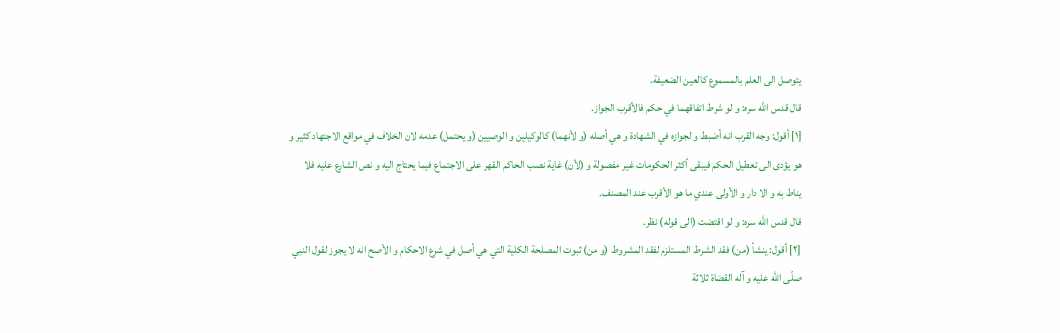يتوصل الى العلم بالمسموع كالعين الضعيفة.
قال قدس اللّه سره: و لو شرط اتفاقهما في حكم فالأقرب الجواز.
[١] أقول: وجه القرب انه أضبط و لجوازه في الشهادة و هي أصله (و لأنهما) كالوكيلين و الوصيين (و يحتمل) عدمه لان الخلاف في مواقع الاجتهاد كثير و هو يؤدى الى تعطيل الحكم فيبقى أكثر الحكومات غير مفصولة و (لأن) غاية نصب الحاكم القهر على الاجتماع فيما يحتاج اليه و نص الشارع عليه فلا يناط به و الا دار و الأولى عندي ما هو الأقرب عند المصنف.
قال قدس اللّه سره: و لو اقتضت (الى قوله) نظر.
[٢] أقول: ينشأ (من) فقد الشرط المستلزم لفقد المشروط (و من) ثبوت المصلحة الكلية التي هي أصل في شرع الاحكام و الأصح انه لا يجوز لقول النبي صلّى اللّه عليه و آله القضاة ثلاثة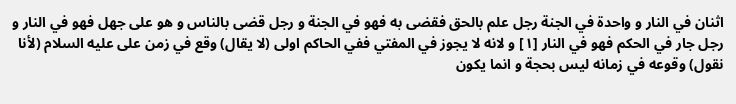اثنان في النار و واحدة في الجنة رجل علم بالحق فقضى به فهو في الجنة و رجل قضى بالناس و هو على جهل فهو في النار و رجل جار في الحكم فهو في النار [١] و لانه لا يجوز في المفتي ففي الحاكم اولى (لا يقال) وقع في زمن على عليه السلام (لأنا نقول) وقوعه في زمانه ليس بحجة و انما يكون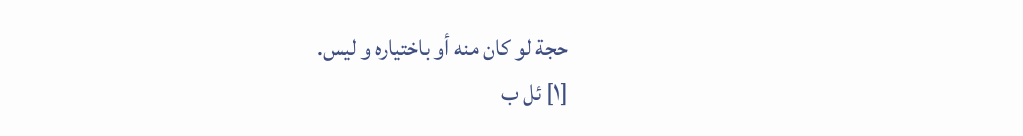حجة لو كان منه أو باختياره و ليس.
[١] ئل ب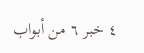٤ خبر ٦ من أبواب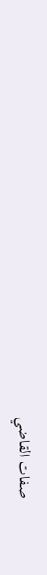صفات القاضي